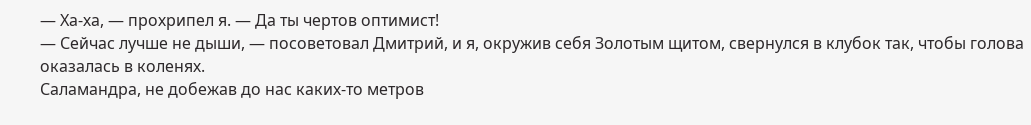— Ха-ха, — прохрипел я. — Да ты чертов оптимист!
— Сейчас лучше не дыши, — посоветовал Дмитрий, и я, окружив себя Золотым щитом, свернулся в клубок так, чтобы голова оказалась в коленях.
Саламандра, не добежав до нас каких-то метров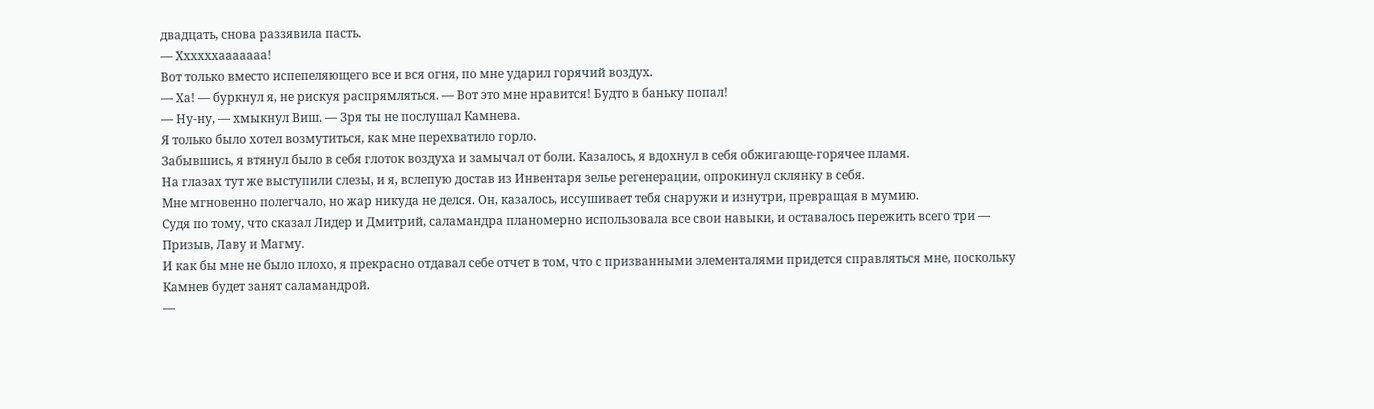двадцать, снова раззявила пасть.
— Ххххххааааааа!
Вот только вместо испепеляющего все и вся огня, по мне ударил горячий воздух.
— Ха! — буркнул я, не рискуя распрямляться. — Вот это мне нравится! Будто в баньку попал!
— Ну-ну, — хмыкнул Виш. — Зря ты не послушал Камнева.
Я только было хотел возмутиться, как мне перехватило горло.
Забывшись, я втянул было в себя глоток воздуха и замычал от боли. Казалось, я вдохнул в себя обжигающе-горячее пламя.
На глазах тут же выступили слезы, и я, вслепую достав из Инвентаря зелье регенерации, опрокинул склянку в себя.
Мне мгновенно полегчало, но жар никуда не делся. Он, казалось, иссушивает тебя снаружи и изнутри, превращая в мумию.
Судя по тому, что сказал Лидер и Дмитрий, саламандра планомерно использовала все свои навыки, и оставалось пережить всего три — Призыв, Лаву и Магму.
И как бы мне не было плохо, я прекрасно отдавал себе отчет в том, что с призванными элементалями придется справляться мне, поскольку Камнев будет занят саламандрой.
—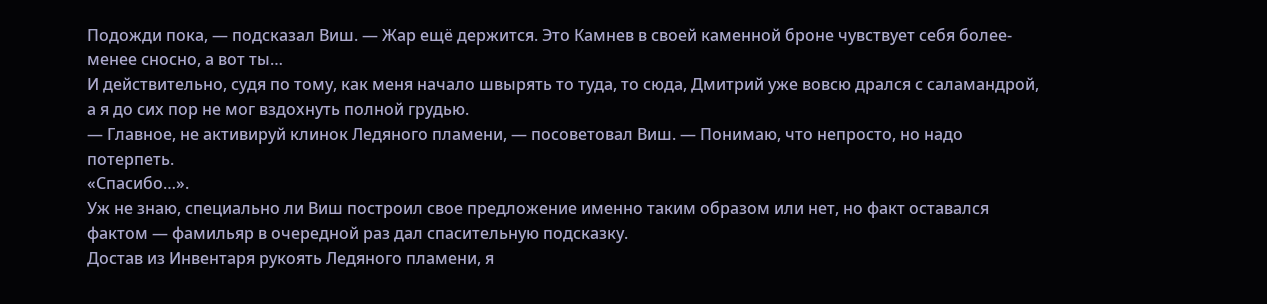Подожди пока, — подсказал Виш. — Жар ещё держится. Это Камнев в своей каменной броне чувствует себя более-менее сносно, а вот ты…
И действительно, судя по тому, как меня начало швырять то туда, то сюда, Дмитрий уже вовсю дрался с саламандрой, а я до сих пор не мог вздохнуть полной грудью.
— Главное, не активируй клинок Ледяного пламени, — посоветовал Виш. — Понимаю, что непросто, но надо потерпеть.
«Спасибо…».
Уж не знаю, специально ли Виш построил свое предложение именно таким образом или нет, но факт оставался фактом — фамильяр в очередной раз дал спасительную подсказку.
Достав из Инвентаря рукоять Ледяного пламени, я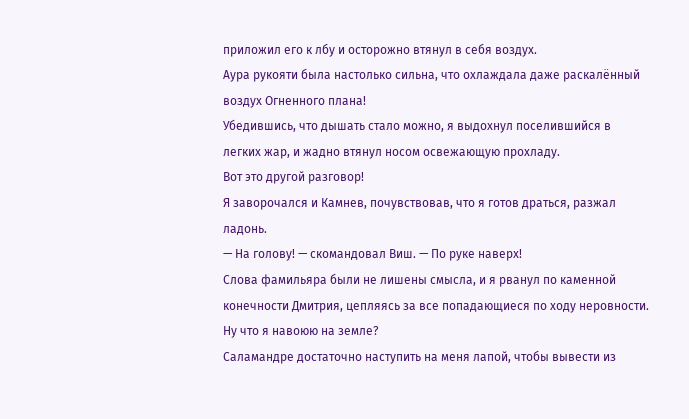приложил его к лбу и осторожно втянул в себя воздух.
Аура рукояти была настолько сильна, что охлаждала даже раскалённый воздух Огненного плана!
Убедившись, что дышать стало можно, я выдохнул поселившийся в легких жар, и жадно втянул носом освежающую прохладу.
Вот это другой разговор!
Я заворочался и Камнев, почувствовав, что я готов драться, разжал ладонь.
— На голову! — скомандовал Виш. — По руке наверх!
Слова фамильяра были не лишены смысла, и я рванул по каменной конечности Дмитрия, цепляясь за все попадающиеся по ходу неровности.
Ну что я навоюю на земле?
Саламандре достаточно наступить на меня лапой, чтобы вывести из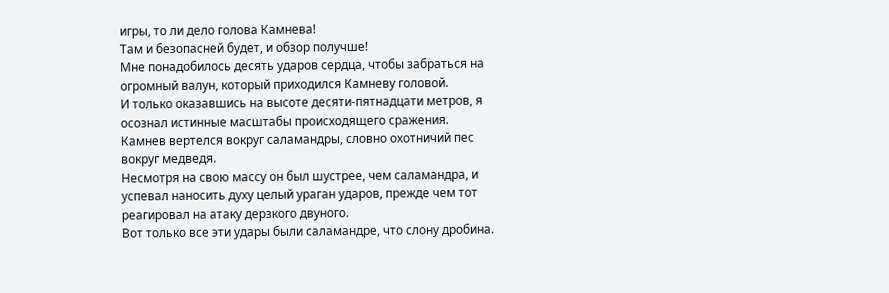игры, то ли дело голова Камнева!
Там и безопасней будет, и обзор получше!
Мне понадобилось десять ударов сердца, чтобы забраться на огромный валун, который приходился Камневу головой.
И только оказавшись на высоте десяти-пятнадцати метров, я осознал истинные масштабы происходящего сражения.
Камнев вертелся вокруг саламандры, словно охотничий пес вокруг медведя.
Несмотря на свою массу он был шустрее, чем саламандра, и успевал наносить духу целый ураган ударов, прежде чем тот реагировал на атаку дерзкого двуного.
Вот только все эти удары были саламандре, что слону дробина.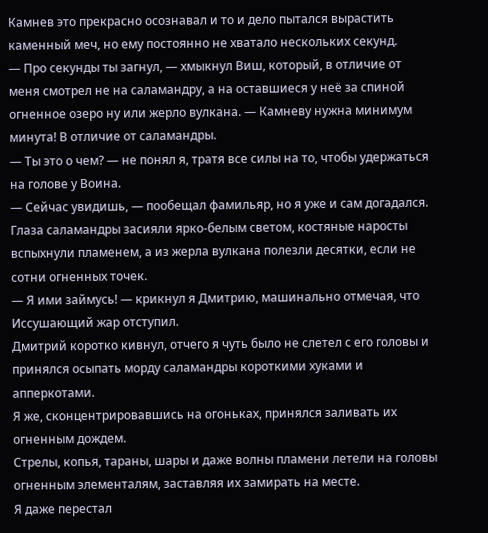Камнев это прекрасно осознавал и то и дело пытался вырастить каменный меч, но ему постоянно не хватало нескольких секунд.
— Про секунды ты загнул, — хмыкнул Виш, который, в отличие от меня смотрел не на саламандру, а на оставшиеся у неё за спиной огненное озеро ну или жерло вулкана. — Камневу нужна минимум минута! В отличие от саламандры.
— Ты это о чем? — не понял я, тратя все силы на то, чтобы удержаться на голове у Воина.
— Сейчас увидишь, — пообещал фамильяр, но я уже и сам догадался.
Глаза саламандры засияли ярко-белым светом, костяные наросты вспыхнули пламенем, а из жерла вулкана полезли десятки, если не сотни огненных точек.
— Я ими займусь! — крикнул я Дмитрию, машинально отмечая, что Иссушающий жар отступил.
Дмитрий коротко кивнул, отчего я чуть было не слетел с его головы и принялся осыпать морду саламандры короткими хуками и апперкотами.
Я же, сконцентрировавшись на огоньках, принялся заливать их огненным дождем.
Стрелы, копья, тараны, шары и даже волны пламени летели на головы огненным элементалям, заставляя их замирать на месте.
Я даже перестал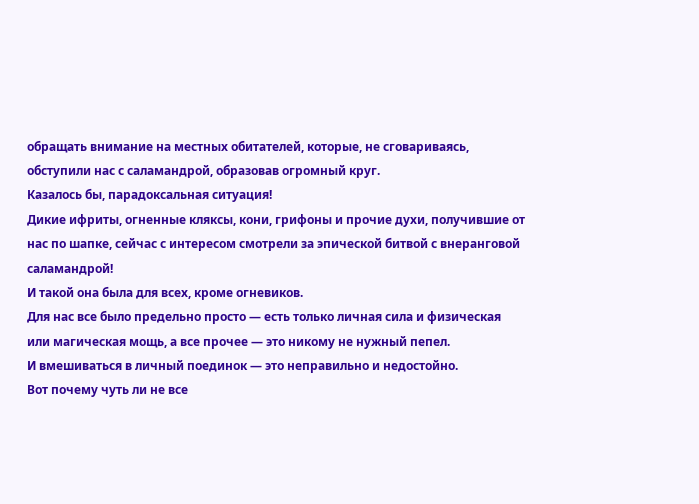обращать внимание на местных обитателей, которые, не сговариваясь, обступили нас с саламандрой, образовав огромный круг.
Казалось бы, парадоксальная ситуация!
Дикие ифриты, огненные кляксы, кони, грифоны и прочие духи, получившие от нас по шапке, сейчас с интересом смотрели за эпической битвой с внеранговой саламандрой!
И такой она была для всех, кроме огневиков.
Для нас все было предельно просто — есть только личная сила и физическая или магическая мощь, а все прочее — это никому не нужный пепел.
И вмешиваться в личный поединок — это неправильно и недостойно.
Вот почему чуть ли не все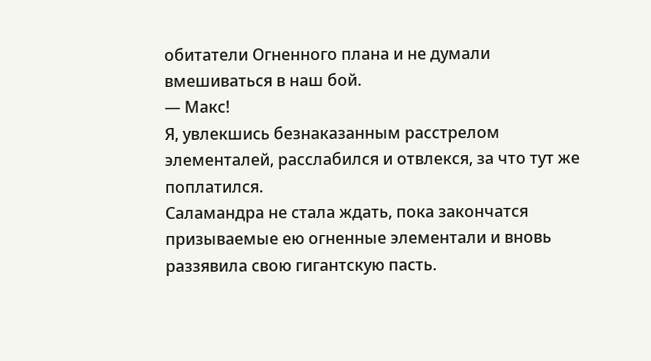обитатели Огненного плана и не думали вмешиваться в наш бой.
— Макс!
Я, увлекшись безнаказанным расстрелом элементалей, расслабился и отвлекся, за что тут же поплатился.
Саламандра не стала ждать, пока закончатся призываемые ею огненные элементали и вновь раззявила свою гигантскую пасть.